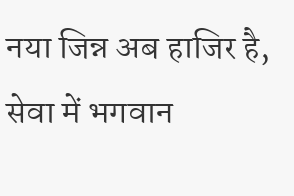नया जिन्न अब हाजिर है, सेवा में भगवान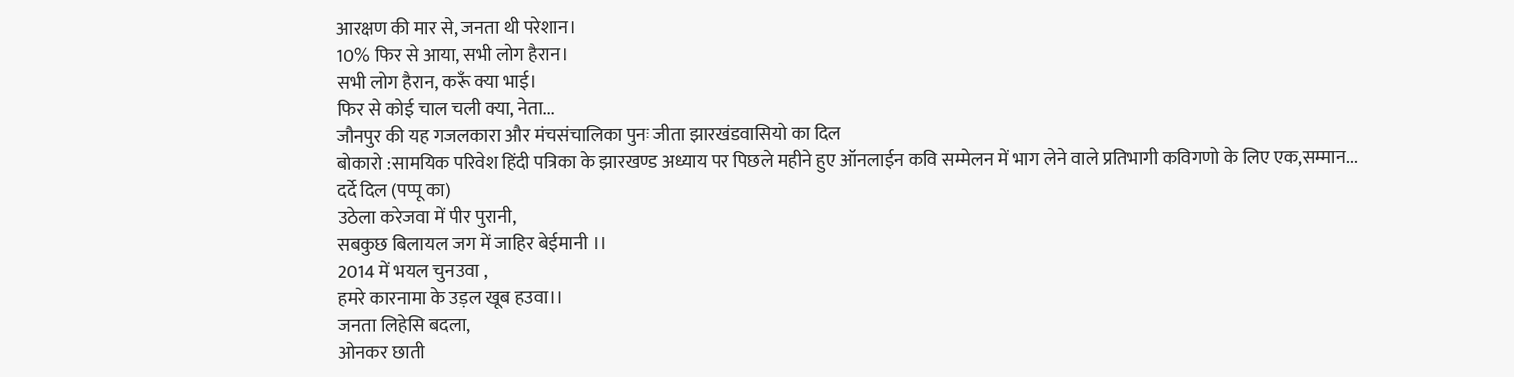आरक्षण की मार से, जनता थी परेशान।
10% फिर से आया, सभी लोग हैरान।
सभी लोग हैरान, करूँ क्या भाई।
फिर से कोई चाल चली क्या, नेता...
जौनपुर की यह गजलकारा और मंचसंचालिका पुनः जीता झारखंडवासियो का दिल
बोकारो :सामयिक परिवेश हिंदी पत्रिका के झारखण्ड अध्याय पर पिछले महीने हुए ऑनलाईन कवि सम्मेलन में भाग लेने वाले प्रतिभागी कविगणो के लिए एक,सम्मान...
दर्दे दिल (पप्पू का)
उठेला करेजवा में पीर पुरानी,
सबकुछ बिलायल जग में जाहिर बेईमानी ।।
2014 में भयल चुनउवा ,
हमरे कारनामा के उड़ल खूब हउवा।।
जनता लिहेसि बदला,
ओनकर छाती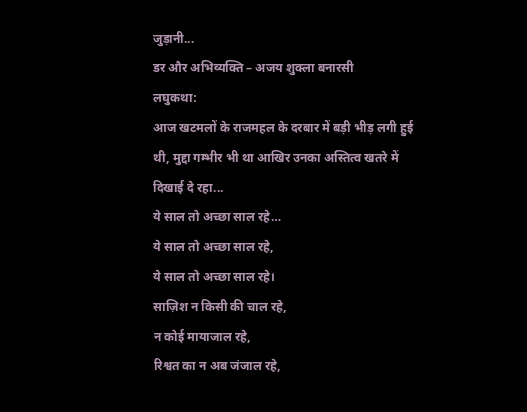जुड़ानी...
डर और अभिव्यक्ति – अजय शुक्ला बनारसी
लघुकथा:
आज खटमलों के राजमहल के दरबार में बड़ी भीड़ लगी हुई थी, मुद्दा गम्भीर भी था आखिर उनका अस्तित्व खतरे में दिखाई दे रहा...
ये साल तो अच्छा साल रहे…
ये साल तो अच्छा साल रहे,
ये साल तो अच्छा साल रहे।
साज़िश न किसी की चाल रहे,
न कोई मायाजाल रहे,
रिश्वत का न अब जंजाल रहे,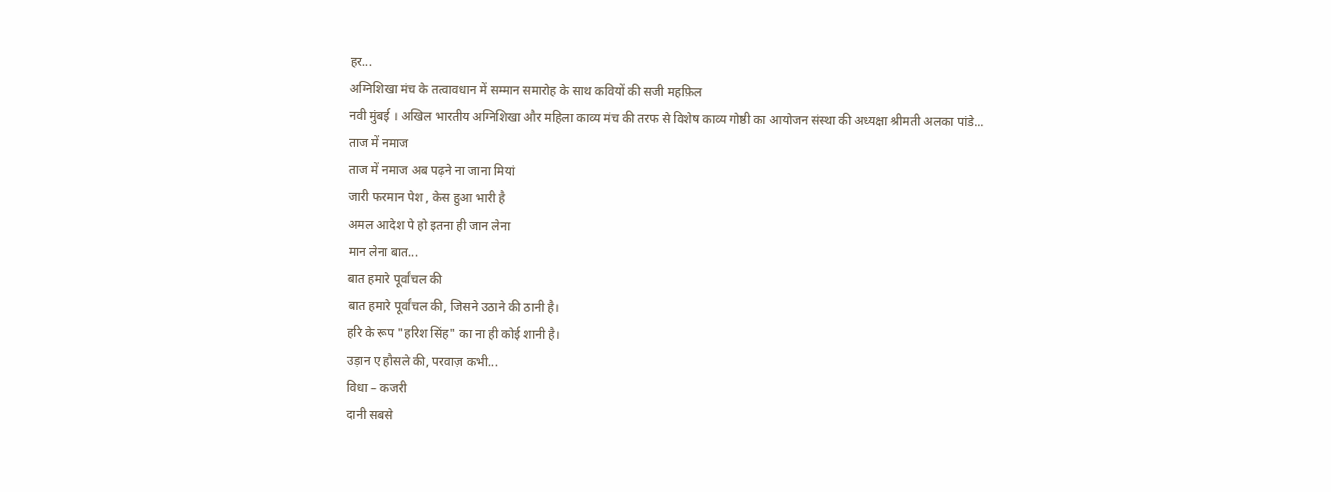हर...
अग्निशिखा मंच के तत्वावधान में सम्मान समारोह के साथ कवियों की सजी महफ़िल
नवी मुंबई । अखिल भारतीय अग्निशिखा और महिला काव्य मंच की तरफ से विशेष काव्य गोष्ठी का आयोजन संस्था की अध्यक्षा श्रीमती अलका पांडे...
ताज में नमाज
ताज में नमाज अब पढ़ने ना जाना मियां
जारी फरमान पेश , केस हुआ भारी है
अमल आदेश पे हो इतना ही जान लेना
मान लेना बात...
बात हमारे पूर्वांचल की
बात हमारे पूर्वांचल की, जिसने उठाने की ठानी है।
हरि के रूप "हरिश सिंह" का ना ही कोई शानी है।
उड़ान ए हौसले की, परवाज़ कभी...
विधा – कजरी
दानी सबसे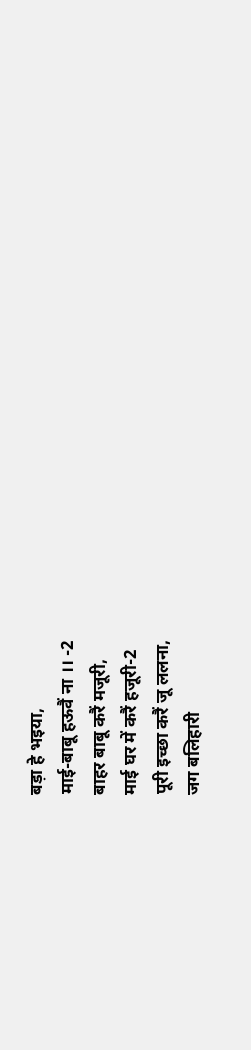बड़ा हे भइया,
माई-बाबू हऊवैं ना ।। -2
बाहर बाबू करैं मजूरी,
माई घर में करैं हजूरी-2
पूरी इच्छा करैं जू ललना,
जग बलिहारी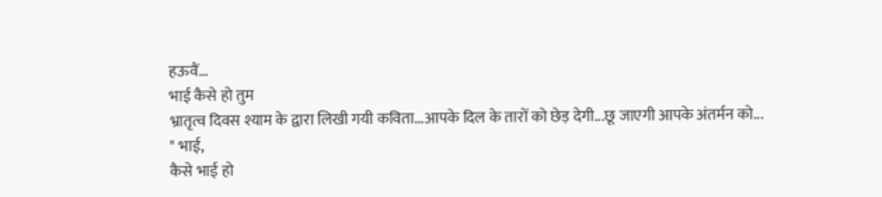हऊवैं...
भाई कैसे हो तुम
भ्रातृत्व दिवस श्याम के द्वारा लिखी गयी कविता...आपके दिल के तारों को छेड़ देगी...छू जाएगी आपके अंतर्मन को...
" भाई,
कैसे भाई हो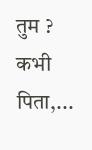तुम ?
कभी पिता,...